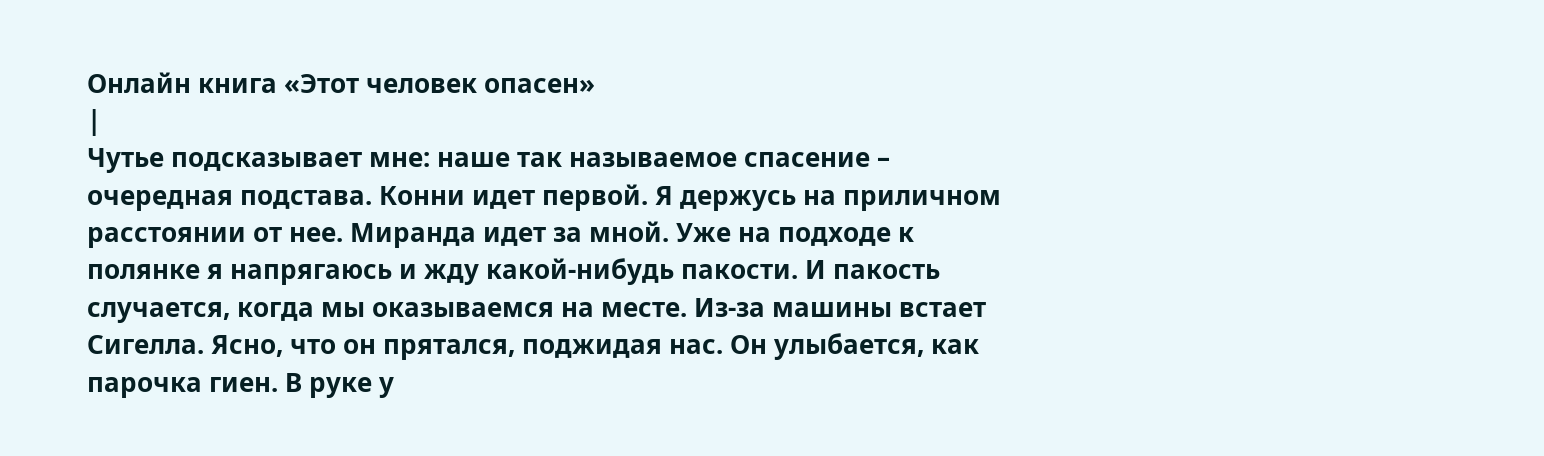Онлайн книга «Этот человек опасен»
|
Чутье подсказывает мне: наше так называемое спасение – очередная подстава. Конни идет первой. Я держусь на приличном расстоянии от нее. Миранда идет за мной. Уже на подходе к полянке я напрягаюсь и жду какой-нибудь пакости. И пакость случается, когда мы оказываемся на месте. Из-за машины встает Сигелла. Ясно, что он прятался, поджидая нас. Он улыбается, как парочка гиен. В руке у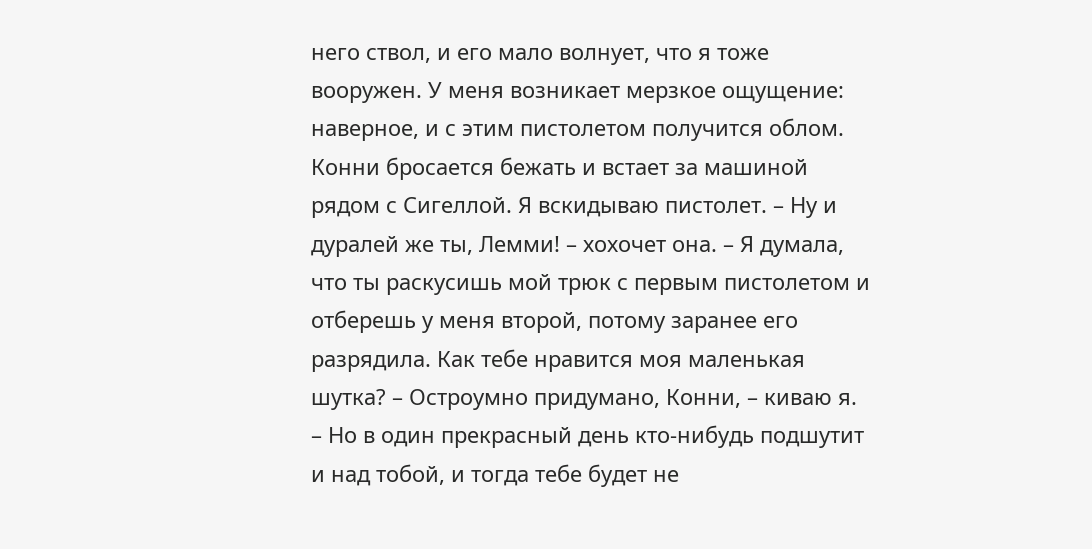него ствол, и его мало волнует, что я тоже вооружен. У меня возникает мерзкое ощущение: наверное, и с этим пистолетом получится облом. Конни бросается бежать и встает за машиной рядом с Сигеллой. Я вскидываю пистолет. – Ну и дуралей же ты, Лемми! – хохочет она. – Я думала, что ты раскусишь мой трюк с первым пистолетом и отберешь у меня второй, потому заранее его разрядила. Как тебе нравится моя маленькая шутка? – Остроумно придумано, Конни, – киваю я. – Но в один прекрасный день кто-нибудь подшутит и над тобой, и тогда тебе будет не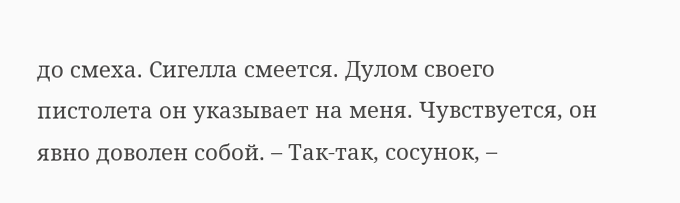до смеха. Сигелла смеется. Дулом своего пистолета он указывает на меня. Чувствуется, он явно доволен собой. – Так-так, сосунок, –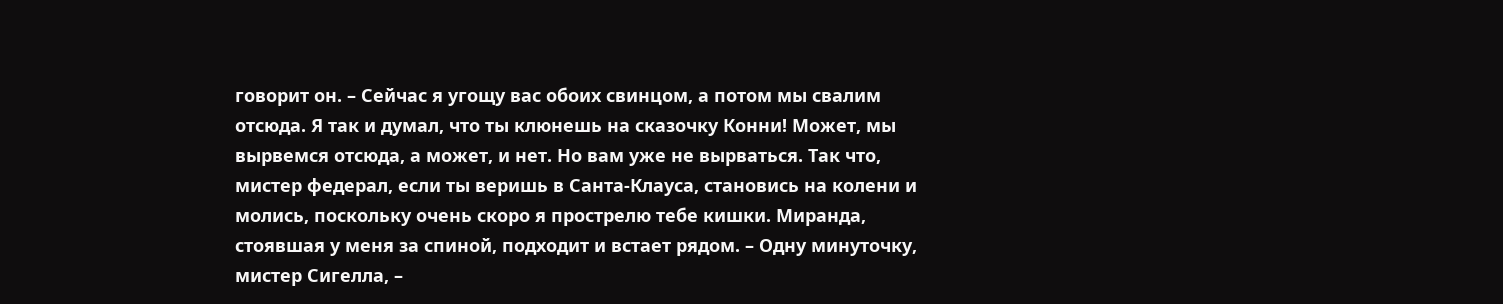говорит он. – Сейчас я угощу вас обоих свинцом, а потом мы свалим отсюда. Я так и думал, что ты клюнешь на сказочку Конни! Может, мы вырвемся отсюда, а может, и нет. Но вам уже не вырваться. Так что, мистер федерал, если ты веришь в Санта-Клауса, становись на колени и молись, поскольку очень скоро я прострелю тебе кишки. Миранда, стоявшая у меня за спиной, подходит и встает рядом. – Одну минуточку, мистер Сигелла, –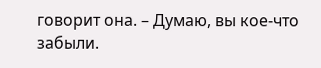говорит она. – Думаю, вы кое-что забыли.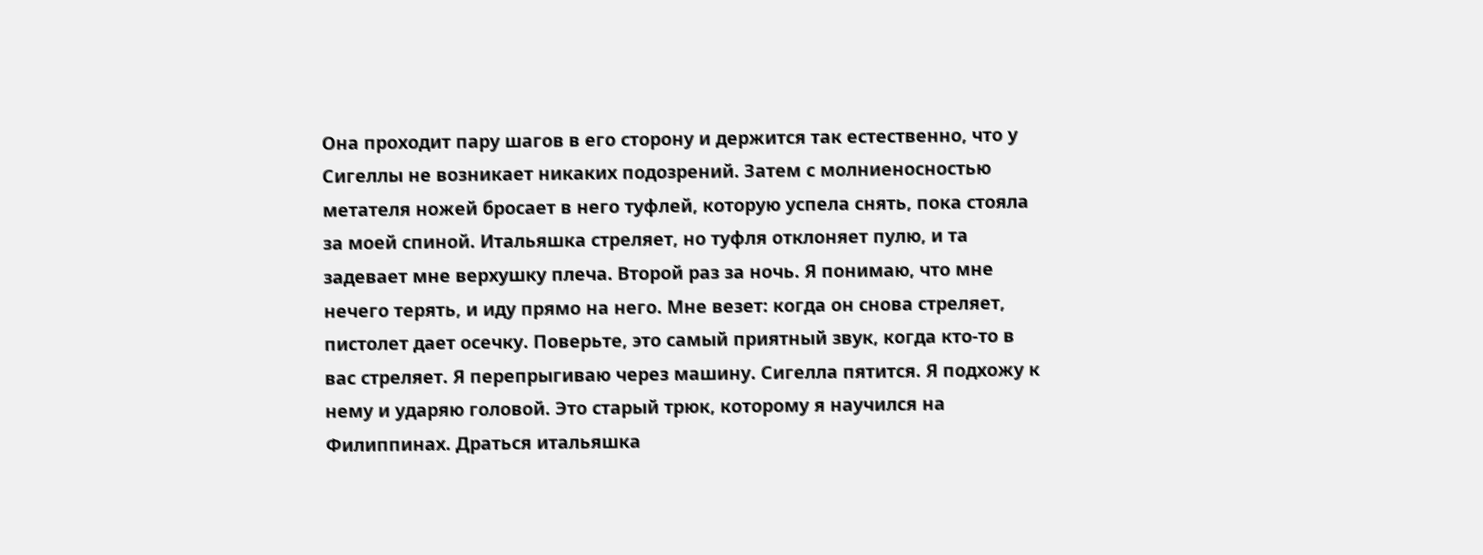Она проходит пару шагов в его сторону и держится так естественно, что у Сигеллы не возникает никаких подозрений. Затем с молниеносностью метателя ножей бросает в него туфлей, которую успела снять, пока стояла за моей спиной. Итальяшка стреляет, но туфля отклоняет пулю, и та задевает мне верхушку плеча. Второй раз за ночь. Я понимаю, что мне нечего терять, и иду прямо на него. Мне везет: когда он снова стреляет, пистолет дает осечку. Поверьте, это самый приятный звук, когда кто-то в вас стреляет. Я перепрыгиваю через машину. Сигелла пятится. Я подхожу к нему и ударяю головой. Это старый трюк, которому я научился на Филиппинах. Драться итальяшка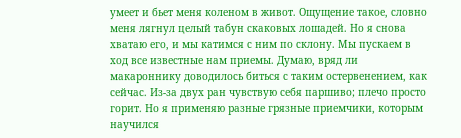умеет и бьет меня коленом в живот. Ощущение такое, словно меня лягнул целый табун скаковых лошадей. Но я снова хватаю его, и мы катимся с ним по склону. Мы пускаем в ход все известные нам приемы. Думаю, вряд ли макароннику доводилось биться с таким остервенением, как сейчас. Из-за двух ран чувствую себя паршиво; плечо просто горит. Но я применяю разные грязные приемчики, которым научился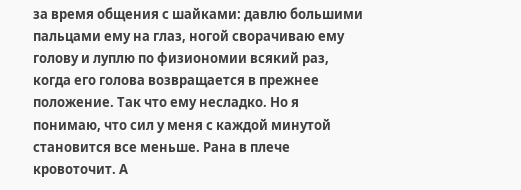за время общения с шайками: давлю большими пальцами ему на глаз, ногой сворачиваю ему голову и луплю по физиономии всякий раз, когда его голова возвращается в прежнее положение. Так что ему несладко. Но я понимаю, что сил у меня с каждой минутой становится все меньше. Рана в плече кровоточит. А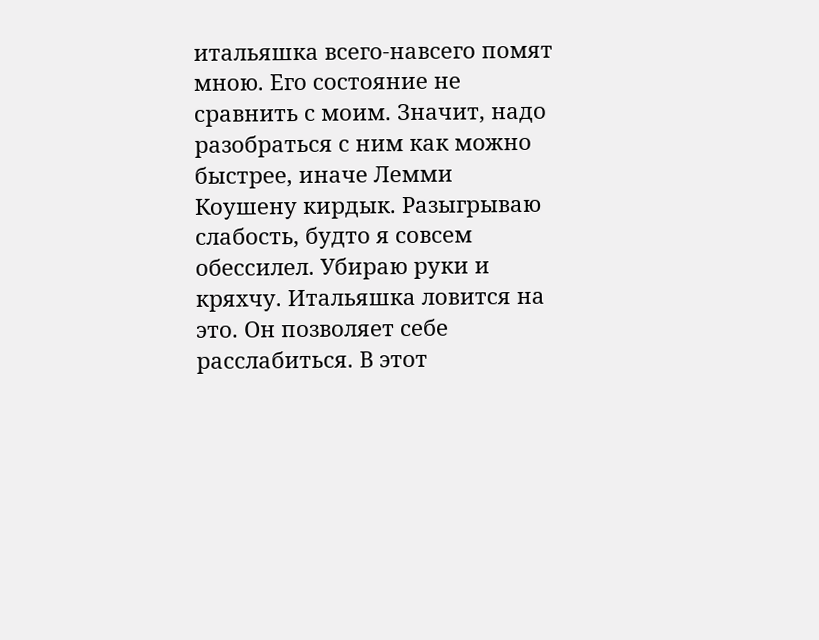итальяшка всего-навсего помят мною. Его состояние не сравнить с моим. Значит, надо разобраться с ним как можно быстрее, иначе Лемми Коушену кирдык. Разыгрываю слабость, будто я совсем обессилел. Убираю руки и кряхчу. Итальяшка ловится на это. Он позволяет себе расслабиться. В этот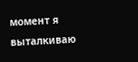момент я выталкиваю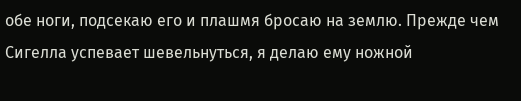обе ноги, подсекаю его и плашмя бросаю на землю. Прежде чем Сигелла успевает шевельнуться, я делаю ему ножной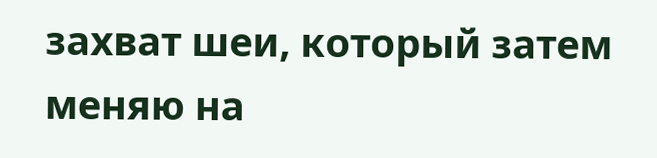захват шеи, который затем меняю на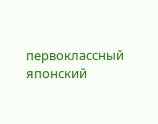первоклассный японский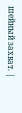шейный захват. |